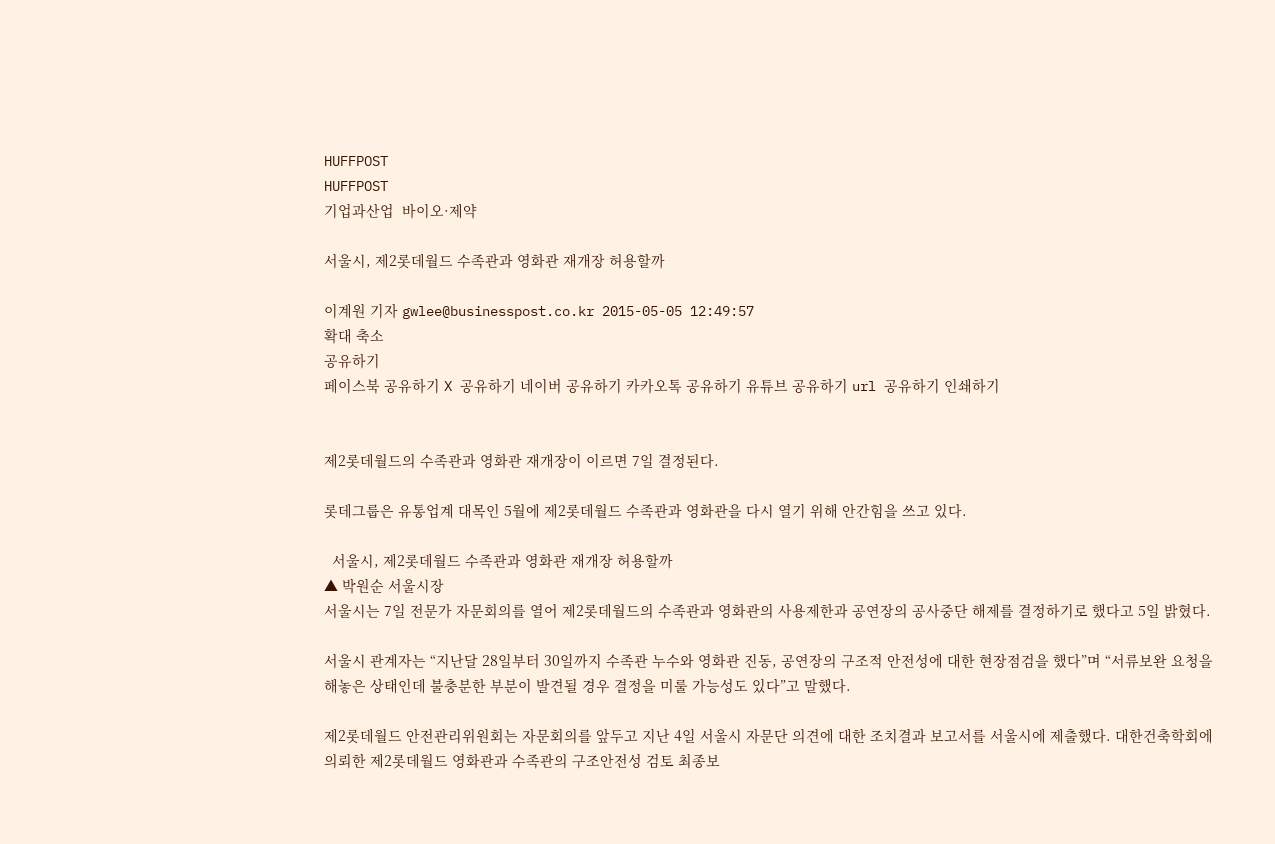HUFFPOST
HUFFPOST
기업과산업  바이오·제약

서울시, 제2롯데월드 수족관과 영화관 재개장 허용할까

이계원 기자 gwlee@businesspost.co.kr 2015-05-05 12:49:57
확대 축소
공유하기
페이스북 공유하기 X 공유하기 네이버 공유하기 카카오톡 공유하기 유튜브 공유하기 url 공유하기 인쇄하기


제2롯데월드의 수족관과 영화관 재개장이 이르면 7일 결정된다.

롯데그룹은 유통업계 대목인 5월에 제2롯데월드 수족관과 영화관을 다시 열기 위해 안간힘을 쓰고 있다.

  서울시, 제2롯데월드 수족관과 영화관 재개장 허용할까
▲ 박원순 서울시장
서울시는 7일 전문가 자문회의를 열어 제2롯데월드의 수족관과 영화관의 사용제한과 공연장의 공사중단 해제를 결정하기로 했다고 5일 밝혔다.

서울시 관계자는 “지난달 28일부터 30일까지 수족관 누수와 영화관 진동, 공연장의 구조적 안전성에 대한 현장점검을 했다”며 “서류보완 요청을 해놓은 상태인데 불충분한 부분이 발견될 경우 결정을 미룰 가능성도 있다”고 말했다.

제2롯데월드 안전관리위원회는 자문회의를 앞두고 지난 4일 서울시 자문단 의견에 대한 조치결과 보고서를 서울시에 제출했다. 대한건축학회에 의뢰한 제2롯데월드 영화관과 수족관의 구조안전성 검토 최종보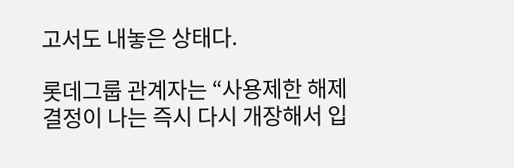고서도 내놓은 상태다.

롯데그룹 관계자는 “사용제한 해제결정이 나는 즉시 다시 개장해서 입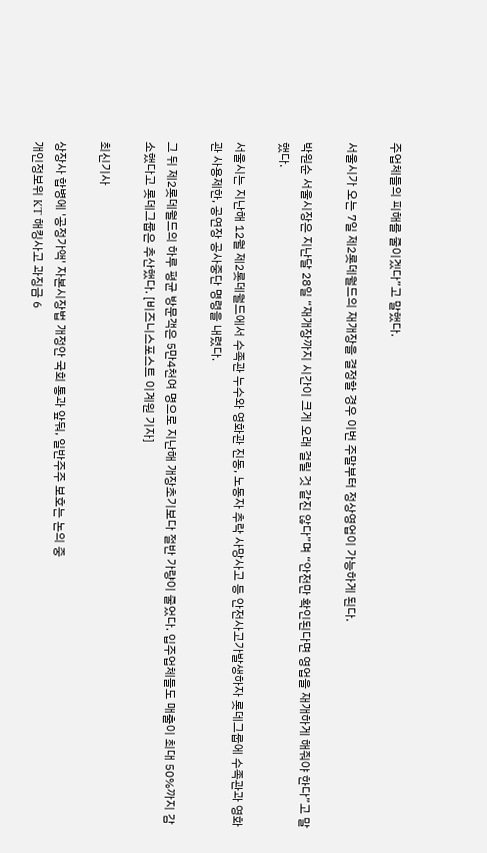주업체들의 피해를 줄이겠다”고 말했다.

서울시가 오는 7일 제2롯데월드의 재개장을 결정할 경우 이번 주말부터 정상영업이 가능하게 된다.

박원순 서울시장은 지난달 28일 “재개장까지 시간이 크게 오래 걸릴 것 같진 않다”며 “안전만 확인된다면 영업을 재개하게 해줘야 한다”고 말했다.

서울시는 지난해 12월 제2롯데월드에서 수족관 누수와 영화관 진동, 노동자 추락 사망사고 등 안전사고가발생하자 롯데그룹에 수족관과 영화관 사용제한, 공연장 공사중단 명령을 내렸다.

그 뒤 제2롯데월드의 하루 평균 방문객은 5만4천여 명으로 지난해 개장초기보다 절반 가량이 줄었다. 입주업체들도 매출이 최대 50%까지 감소했다고 롯데그룹은 추산했다. [비즈니스포스트 이계원 기자]

최신기사

상장사 합병에 '공정가액' 자본시장법 개정안 국회 통과 앞둬, 일반주주 보호는 논의 중
개인정보위 KT 해킹사고 과징금 6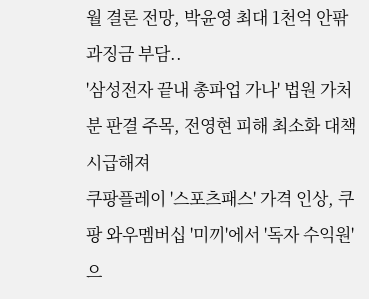월 결론 전망, 박윤영 최대 1천억 안팎 과징금 부담..
'삼성전자 끝내 총파업 가나' 법원 가처분 판결 주목, 전영현 피해 최소화 대책 시급해져
쿠팡플레이 '스포츠패스' 가격 인상, 쿠팡 와우멤버십 '미끼'에서 '독자 수익원'으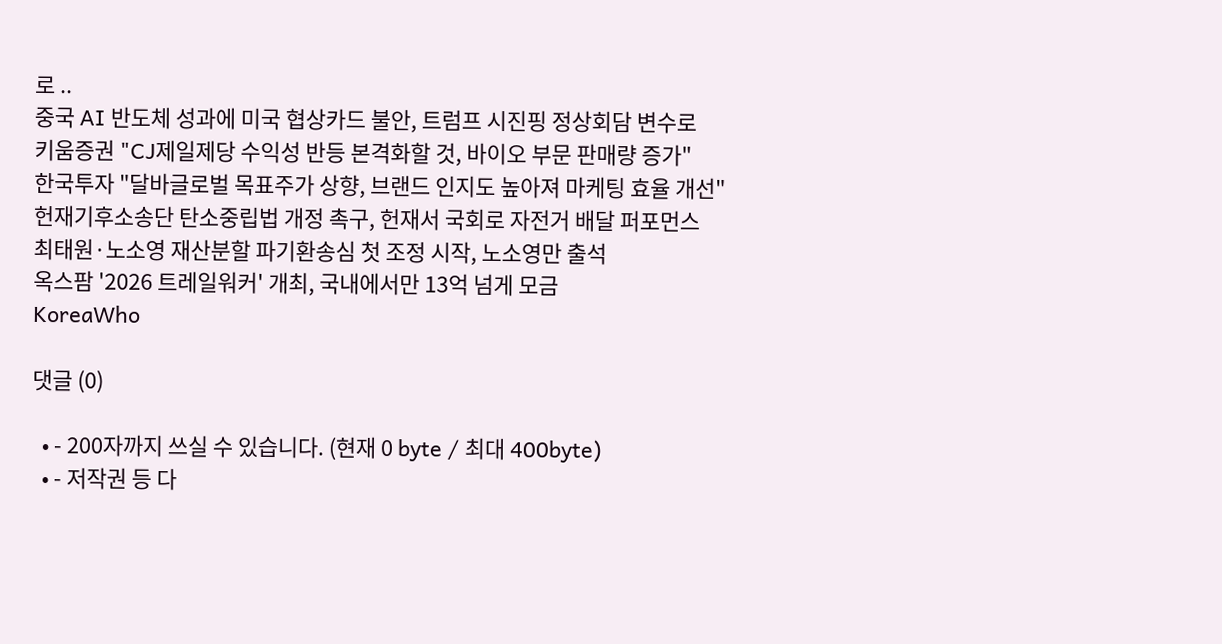로 ..
중국 AI 반도체 성과에 미국 협상카드 불안, 트럼프 시진핑 정상회담 변수로
키움증권 "CJ제일제당 수익성 반등 본격화할 것, 바이오 부문 판매량 증가"
한국투자 "달바글로벌 목표주가 상향, 브랜드 인지도 높아져 마케팅 효율 개선"
헌재기후소송단 탄소중립법 개정 촉구, 헌재서 국회로 자전거 배달 퍼포먼스
최태원·노소영 재산분할 파기환송심 첫 조정 시작, 노소영만 출석
옥스팜 '2026 트레일워커' 개최, 국내에서만 13억 넘게 모금
KoreaWho

댓글 (0)

  • - 200자까지 쓰실 수 있습니다. (현재 0 byte / 최대 400byte)
  • - 저작권 등 다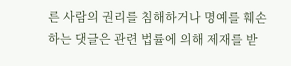른 사람의 권리를 침해하거나 명예를 훼손하는 댓글은 관련 법률에 의해 제재를 받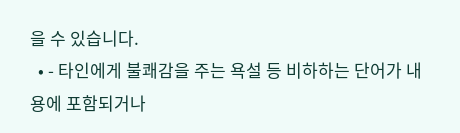을 수 있습니다.
  • - 타인에게 불쾌감을 주는 욕설 등 비하하는 단어가 내용에 포함되거나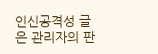인신공격성 글은 관리자의 판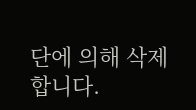단에 의해 삭제 합니다.